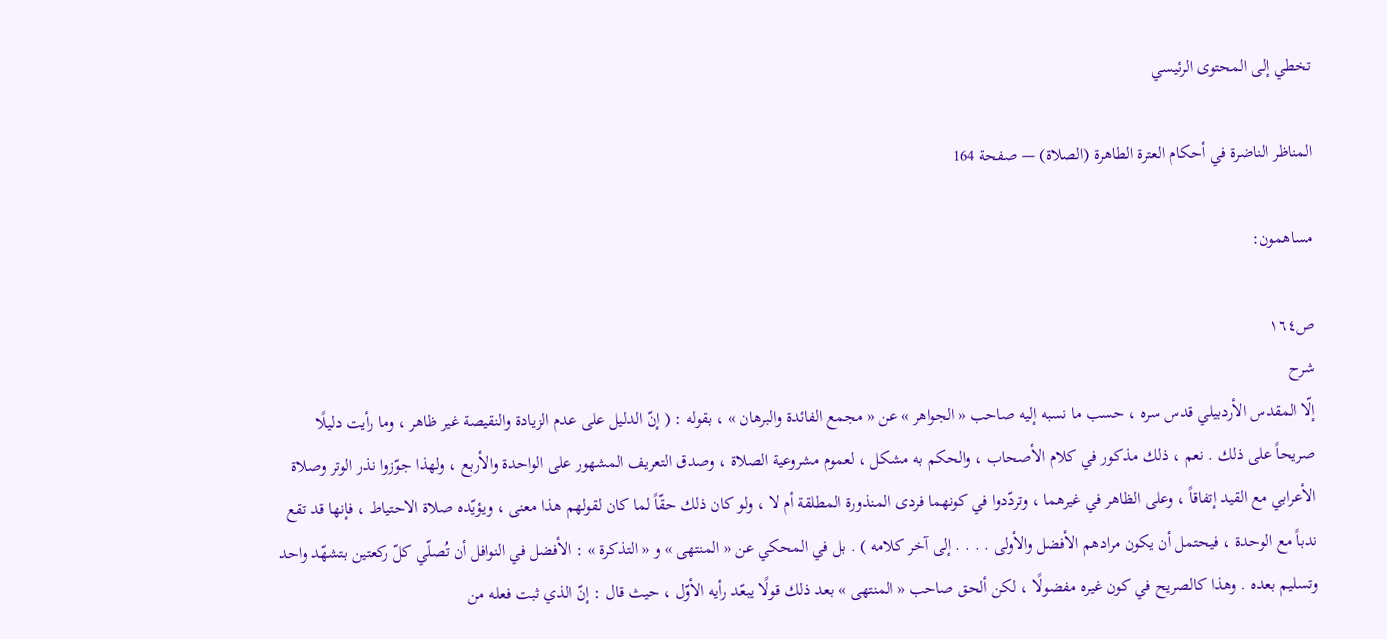تخطي إلى المحتوى الرئيسي

المناظر الناضرة في أحكام العترة الطاهرة (الصلاة) — صفحة 164

مساهمون:

ص١٦٤
شرح
إلّا المقدس الأردبيلي قدس سره ، حسب ما نسبه إليه صاحب « الجواهر » عن « مجمع الفائدة والبرهان » ، بقوله : ( إنّ الدليل على عدم الزيادة والنقيصة غير ظاهر ، وما رأيت دليلًا صريحاً على ذلك . نعم ، ذلك مذكور في كلام الأصحاب ، والحكم به مشكل ، لعموم مشروعية الصلاة ، وصدق التعريف المشهور على الواحدة والأربع ، ولهذا جوّزوا نذر الوتر وصلاة الأعرابي مع القيد إتفاقاً ، وعلى الظاهر في غيرهما ، وتردّدوا في كونهما فردى المنذورة المطلقة أم لا ، ولو كان ذلك حقّاً لما كان لقولهم هذا معنى ، ويؤيّده صلاة الاحتياط ، فإنها قد تقع ندباً مع الوحدة ، فيحتمل أن يكون مرادهم الأفضل والأولى . . . . إلى آخر كلامه ) . بل في المحكي عن « المنتهى » و « التذكرة » : الأفضل في النوافل أن تُصلّي كلّ ركعتين بتشهّد واحد وتسليم بعده . وهذا كالصريح في كون غيره مفضولًا ، لكن ألحق صاحب « المنتهى » بعد ذلك قولًا يبعّد رأيه الأوّل ، حيث قال : إنّ الذي ثبت فعله من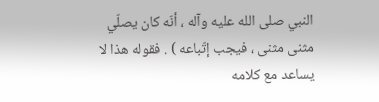النبي صلى الله عليه وآله ، أنّه كان يصلّي مثنى مثنى ، فيجب إتّباعه ) . فقوله هذا لا يساعد مع كلامه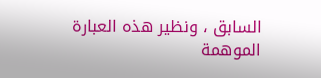السابق ، ونظير هذه العبارة الموهمة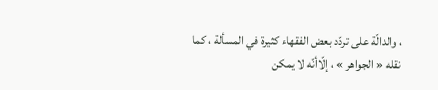، والدالّة على تردّد بعض الفقهاء كثيرة في المسألة ، كما نقله « الجواهر » ، إلّاأنّه لا يمكن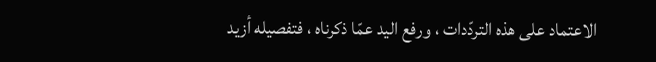الاعتماد على هذه التردّدات ، ورفع اليد عمّا ذكرناه ، فتفصيله أزيد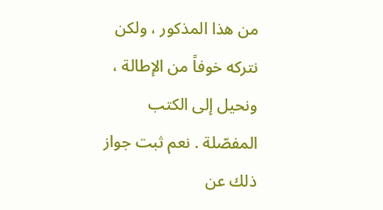من هذا المذكور ، ولكن نتركه خوفاً من الإطالة ، ونحيل إلى الكتب المفصّلة . نعم ثبت جواز ذلك عن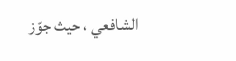الشافعي ، حيث جوّز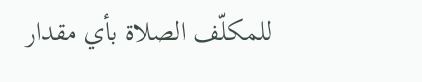للمكلّف الصلاة بأي مقدار